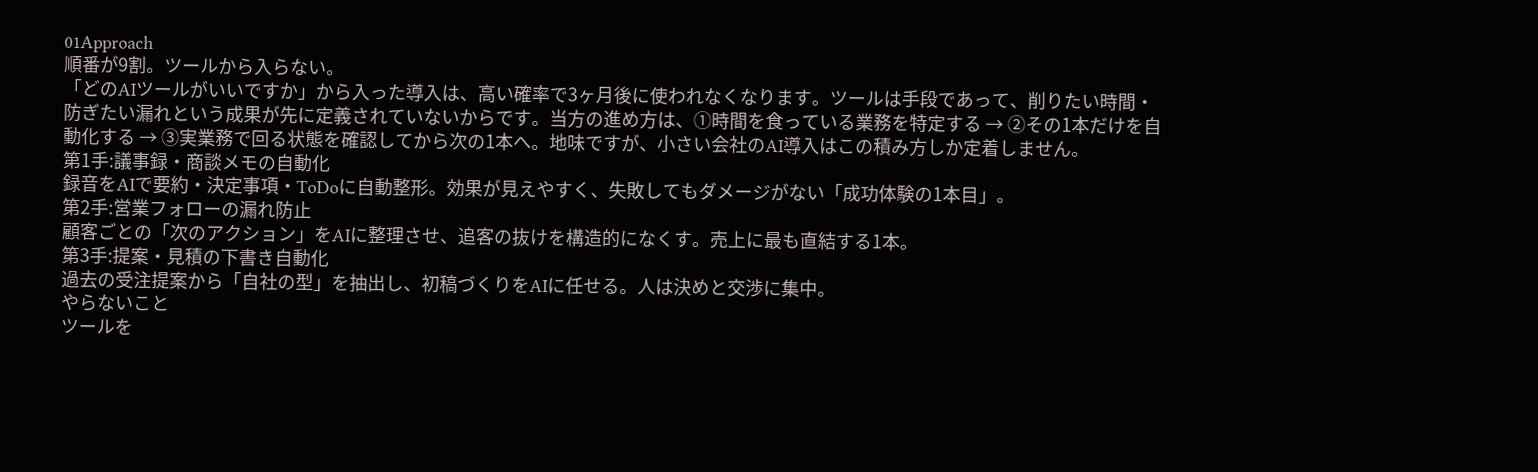01Approach
順番が9割。ツールから入らない。
「どのAIツールがいいですか」から入った導入は、高い確率で3ヶ月後に使われなくなります。ツールは手段であって、削りたい時間・防ぎたい漏れという成果が先に定義されていないからです。当方の進め方は、①時間を食っている業務を特定する → ②その1本だけを自動化する → ③実業務で回る状態を確認してから次の1本へ。地味ですが、小さい会社のAI導入はこの積み方しか定着しません。
第1手:議事録・商談メモの自動化
録音をAIで要約・決定事項・ToDoに自動整形。効果が見えやすく、失敗してもダメージがない「成功体験の1本目」。
第2手:営業フォローの漏れ防止
顧客ごとの「次のアクション」をAIに整理させ、追客の抜けを構造的になくす。売上に最も直結する1本。
第3手:提案・見積の下書き自動化
過去の受注提案から「自社の型」を抽出し、初稿づくりをAIに任せる。人は決めと交渉に集中。
やらないこと
ツールを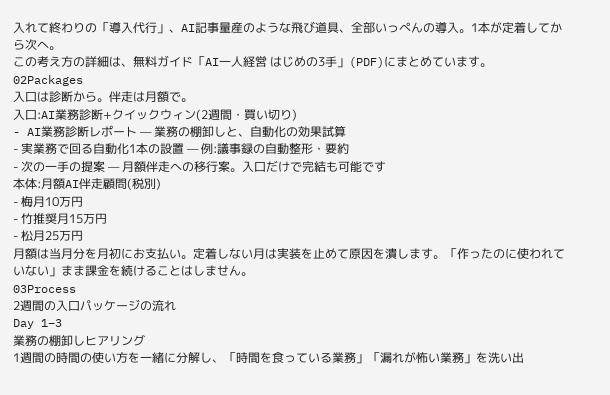入れて終わりの「導入代行」、AI記事量産のような飛び道具、全部いっぺんの導入。1本が定着してから次へ。
この考え方の詳細は、無料ガイド「AI一人経営 はじめの3手」(PDF)にまとめています。
02Packages
入口は診断から。伴走は月額で。
入口:AI業務診断+クイックウィン(2週間・買い切り)
- AI業務診断レポート — 業務の棚卸しと、自動化の効果試算
- 実業務で回る自動化1本の設置 — 例:議事録の自動整形・要約
- 次の一手の提案 — 月額伴走への移行案。入口だけで完結も可能です
本体:月額AI伴走顧問(税別)
- 梅月10万円
- 竹推奨月15万円
- 松月25万円
月額は当月分を月初にお支払い。定着しない月は実装を止めて原因を潰します。「作ったのに使われていない」まま課金を続けることはしません。
03Process
2週間の入口パッケージの流れ
Day 1–3
業務の棚卸しヒアリング
1週間の時間の使い方を一緒に分解し、「時間を食っている業務」「漏れが怖い業務」を洗い出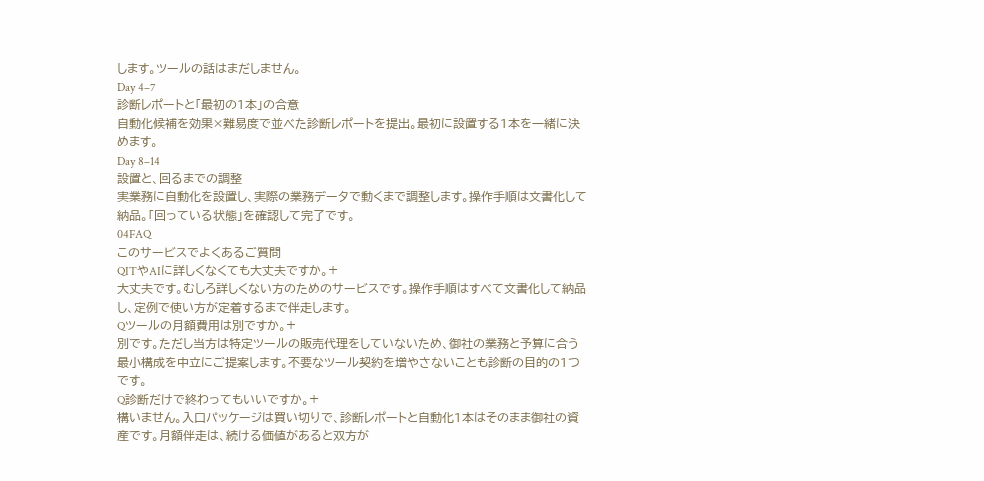します。ツールの話はまだしません。
Day 4–7
診断レポートと「最初の1本」の合意
自動化候補を効果×難易度で並べた診断レポートを提出。最初に設置する1本を一緒に決めます。
Day 8–14
設置と、回るまでの調整
実業務に自動化を設置し、実際の業務データで動くまで調整します。操作手順は文書化して納品。「回っている状態」を確認して完了です。
04FAQ
このサービスでよくあるご質問
QITやAIに詳しくなくても大丈夫ですか。+
大丈夫です。むしろ詳しくない方のためのサービスです。操作手順はすべて文書化して納品し、定例で使い方が定着するまで伴走します。
Qツールの月額費用は別ですか。+
別です。ただし当方は特定ツールの販売代理をしていないため、御社の業務と予算に合う最小構成を中立にご提案します。不要なツール契約を増やさないことも診断の目的の1つです。
Q診断だけで終わってもいいですか。+
構いません。入口パッケージは買い切りで、診断レポートと自動化1本はそのまま御社の資産です。月額伴走は、続ける価値があると双方が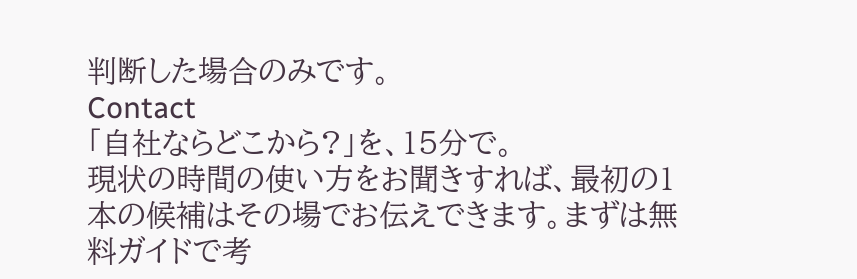判断した場合のみです。
Contact
「自社ならどこから?」を、15分で。
現状の時間の使い方をお聞きすれば、最初の1本の候補はその場でお伝えできます。まずは無料ガイドで考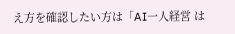え方を確認したい方は「AI一人経営 は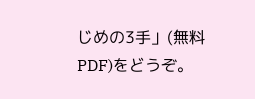じめの3手」(無料PDF)をどうぞ。